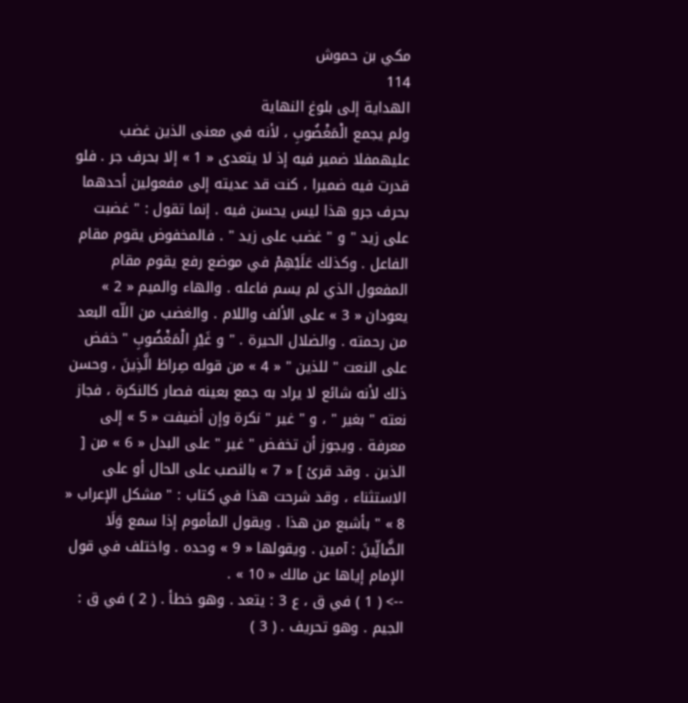مكي بن حموش
114
الهداية إلى بلوغ النهاية
ولم يجمع الْمَغْضُوبِ ، لأنه في معنى الذين غضب عليهمفلا ضمير فيه إذ لا يتعدى « 1 » إلا بحرف جر . فلو قدرت فيه ضميرا ، كنت قد عديته إلى مفعولين أحدهما بحرف جرو هذا ليس يحسن فيه . إنما تقول : " غضبت على زيد " و " غضب على زيد " . فالمخفوض يقوم مقام الفاعل . وكذلك عَلَيْهِمْ في موضع رفع يقوم مقام المفعول الذي لم يسم فاعله . والهاء والميم « 2 » يعودان « 3 » على الألف واللام . والغضب من اللّه البعد من رحمته . والضلال الحيرة . " و غَيْرِ الْمَغْضُوبِ " خفض على النعت " للذين " « 4 » من قوله صِراطَ الَّذِينَ ، وحسن ذلك لأنه شائع لا يراد به جمع بعينه فصار كالنكرة ، فجاز نعته " بغير " ، و " غير " نكرة وإن أضيفت « 5 » إلى معرفة . ويجوز أن تخفض " غير " على البدل « 6 » من [ الذين . وقد قرئ ] « 7 » بالنصب على الحال أو على الاستثناء ، وقد شرحت هذا في كتاب : " مشكل الإعراب « 8 » " بأشبع من هذا . ويقول المأموم إذا سمع وَلَا الضَّالِّينَ : آمين . ويقولها « 9 » وحده . واختلف في قول الإمام إياها عن مالك « 10 » .
--> ( 1 ) في ق ، ع 3 : يتعد . وهو خطأ . ( 2 ) في ق : الجيم . وهو تحريف . ( 3 )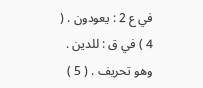في ع 2 : يعودون . ( 4 ) في ق : للدين . وهو تحريف . ( 5 )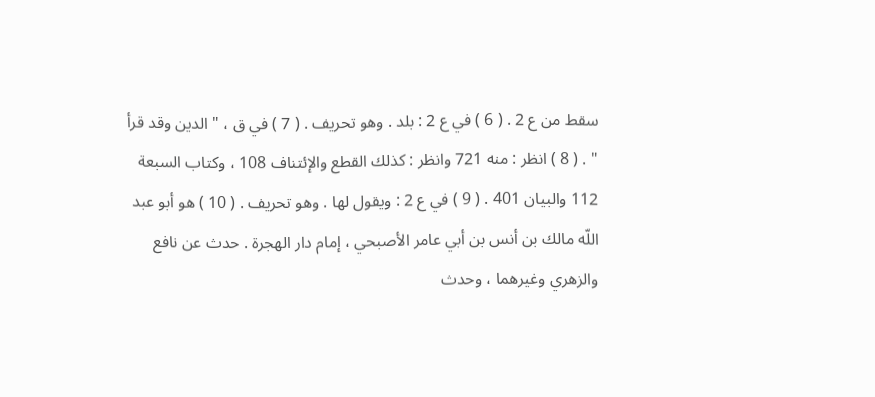سقط من ع 2 . ( 6 ) في ع 2 : بلد . وهو تحريف . ( 7 ) في ق ، " الدين وقد قرأ " . ( 8 ) انظر : منه 721 وانظر : كذلك القطع والإئتناف 108 ، وكتاب السبعة 112 والبيان 401 . ( 9 ) في ع 2 : ويقول لها . وهو تحريف . ( 10 ) هو أبو عبد اللّه مالك بن أنس بن أبي عامر الأصبحي ، إمام دار الهجرة . حدث عن نافع والزهري وغيرهما ، وحدث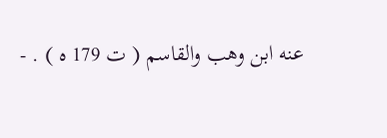عنه ابن وهب والقاسم ( ت 179 ه ) . -